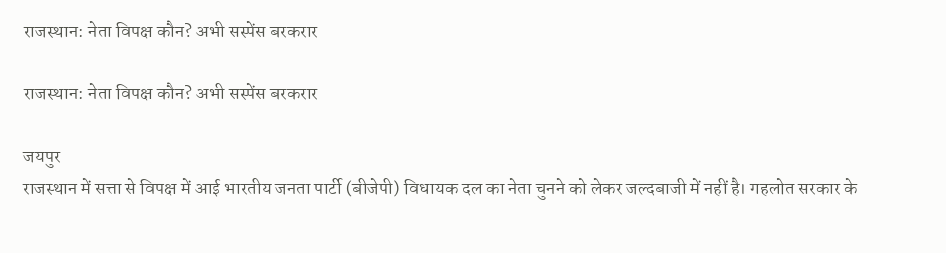राजस्थान: नेता विपक्ष कौन? अभी सस्पेंस बरकरार

राजस्थान: नेता विपक्ष कौन? अभी सस्पेंस बरकरार

जयपुर
राजस्थान में सत्ता से विपक्ष में आई भारतीय जनता पार्टी (बीजेपी) विधायक दल का नेता चुनने को लेकर जल्दबाजी में नहीं है। गहलोत सरकार के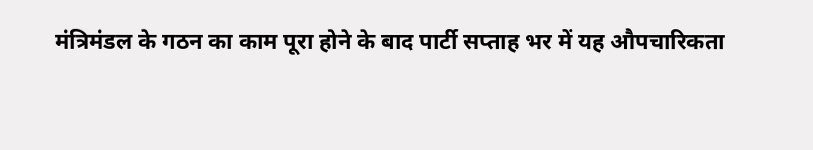मंत्रिमंडल के गठन का काम पूरा होने के बाद पार्टी सप्ताह भर में यह औपचारिकता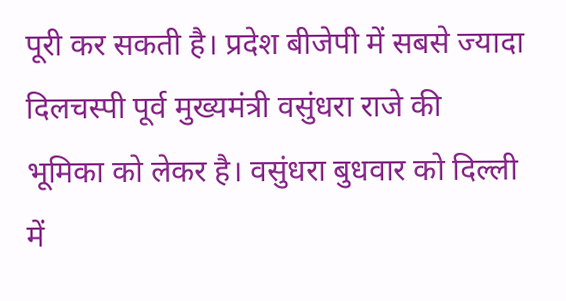पूरी कर सकती है। प्रदेश बीजेपी में सबसे ज्यादा दिलचस्पी पूर्व मुख्यमंत्री वसुंधरा राजे की भूमिका को लेकर है। वसुंधरा बुधवार को दिल्ली में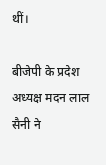थीं।

बीजेपी के प्रदेश अध्यक्ष मदन लाल सैनी ने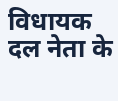विधायक दल नेता के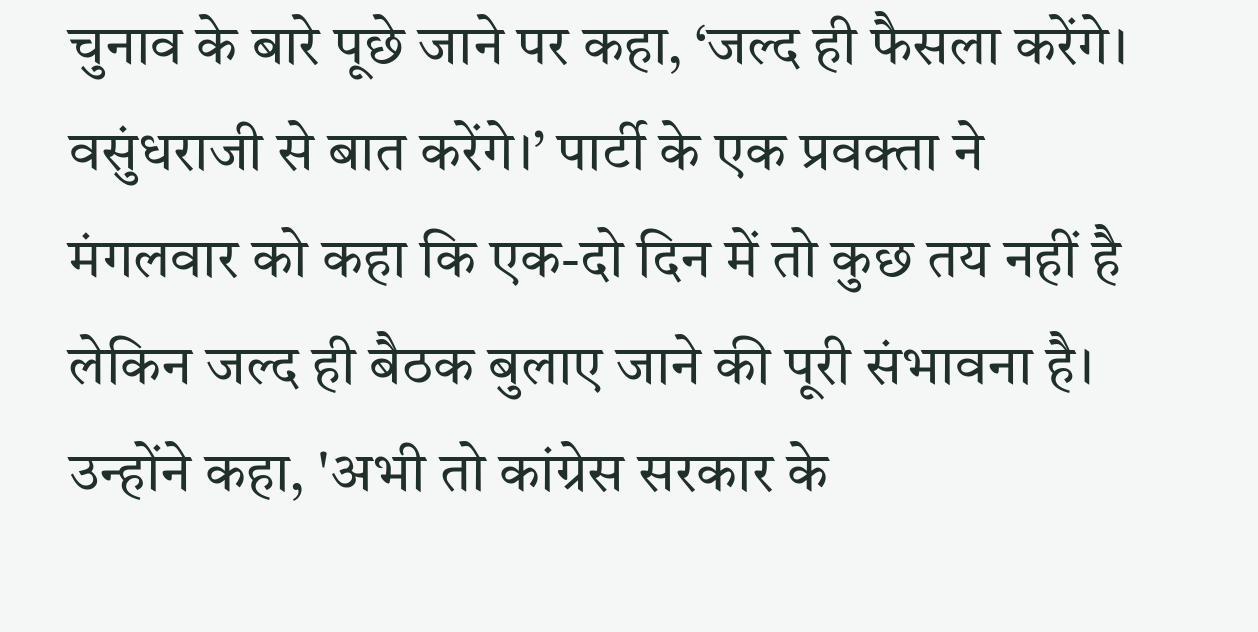चुनाव के बारे पूछे जाने पर कहा, ‘जल्द ही फैसला करेंगे। वसुंधराजी से बात करेंगे।’ पार्टी के एक प्रवक्ता ने मंगलवार को कहा कि एक-दो दिन में तो कुछ तय नहीं है लेकिन जल्द ही बैठक बुलाए जाने की पूरी संभावना है। उन्होंने कहा, 'अभी तो कांग्रेस सरकार के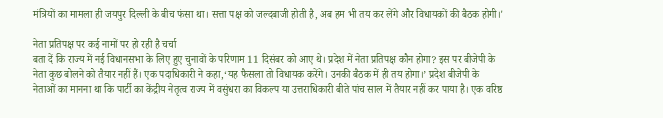मंत्रियों का मामला ही जयपुर दिल्ली के बीच फंसा था। सत्ता पक्ष को जल्दबाजी होती है, अब हम भी तय कर लेंगे और विधायकों की बैठक होगी।'

नेता प्रतिपक्ष पर कई नामों पर हो रही है चर्चा
बता दें कि राज्य में नई विधानसभा के लिए हुए चुनावों के परिणाम 11 दिसंबर को आए थे। प्रदेश में नेता प्रतिपक्ष कौन होगा? इस पर बीजेपी के नेता कुछ बोलने को तैयार नहीं हैं। एक पदाधिकारी ने कहा,‘यह फैसला तो विधायक करेंगे। उनकी बैठक में ही तय होगा।’ प्रदेश बीजेपी के नेताओं का मानना था कि पार्टी का केंद्रीय नेतृत्व राज्य में वसुंधरा का विकल्प या उत्तराधिकारी बीते पांच साल में तैयार नहीं कर पाया है। एक वरिष्ठ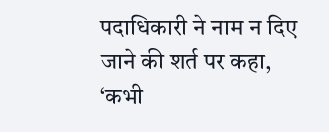पदाधिकारी ने नाम न दिए जाने की शर्त पर कहा, ‘कभी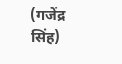(गजेंद्र सिंह)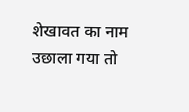शेखावत का नाम उछाला गया तो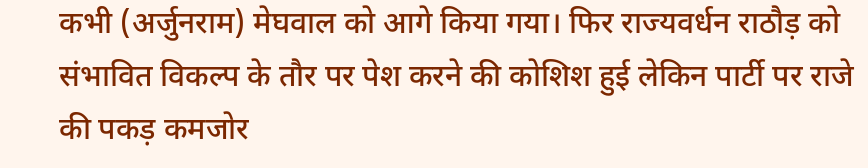कभी (अर्जुनराम) मेघवाल को आगे किया गया। फिर राज्यवर्धन राठौड़ को संभावित विकल्प के तौर पर पेश करने की कोशिश हुई लेकिन पार्टी पर राजे की पकड़ कमजोर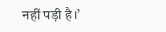नहीं पड़ी है।’